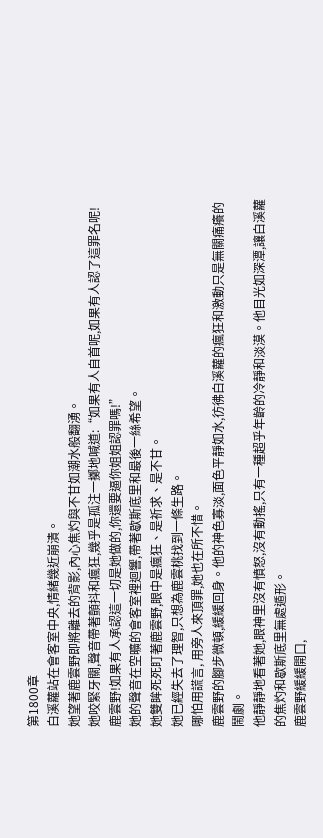第1800章
白溪蘿站在會客室中央,情緒幾近崩潰。
她望著鹿雲野即將離去的背影,內心焦灼與不甘如潮水般翻湧。
她咬緊牙關,聲音帶著顫抖和瘋狂,幾乎是孤注一擲地喊道:“如果有人自首呢,如果有人認了這罪名呢!鹿雲野!如果有人承認這一切是她做的,你還要逼你姐姐認罪嗎!”
她的聲音在空曠的會客室裡迴響,帶著歇斯底里和最後一絲希望。
她雙眸死死盯著鹿雲野,眼中是瘋狂、是祈求、是不甘。
她已經失去了理智,只想為鹿雲桃找到一條生路。
哪怕用謊言, 用旁人來頂罪,她也在所不惜。
鹿雲野的腳步微頓,緩緩回身。他的神色寡淡,面色平靜如水,彷彿白溪蘿的瘋狂和激動只是無關痛癢的鬧劇。
他靜靜地看著她,眼神里沒有憤怒,沒有動搖,只有一種超乎年齡的冷靜和淡漠。他目光如深潭,讓白溪蘿的焦灼和歇斯底里無處遁形。
鹿雲野緩緩開口,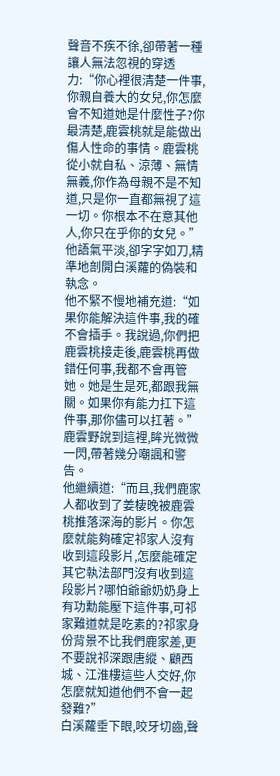聲音不疾不徐,卻帶著一種讓人無法忽視的穿透力:“你心裡很清楚一件事,你親自養大的女兒,你怎麼會不知道她是什麼性子?你最清楚,鹿雲桃就是能做出傷人性命的事情。鹿雲桃從小就自私、涼薄、無情無義,你作為母親不是不知道,只是你一直都無視了這一切。你根本不在意其他人,你只在乎你的女兒。”
他語氣平淡,卻字字如刀,精準地剖開白溪蘿的偽裝和執念。
他不緊不慢地補充道:“如果你能解決這件事,我的確不會插手。我說過,你們把鹿雲桃接走後,鹿雲桃再做錯任何事,我都不會再管她。她是生是死,都跟我無關。如果你有能力扛下這件事,那你儘可以扛著。”
鹿雲野說到這裡,眸光微微一閃,帶著幾分嘲諷和警告。
他繼續道:“而且,我們鹿家人都收到了姜棲晚被鹿雲桃推落深海的影片。你怎麼就能夠確定祁家人沒有收到這段影片,怎麼能確定其它執法部門沒有收到這段影片?哪怕爺爺奶奶身上有功勳能壓下這件事,可祁家難道就是吃素的?祁家身份背景不比我們鹿家差,更不要說祁深跟唐縱、顧西城、江淮樓這些人交好,你怎麼就知道他們不會一起發難?”
白溪蘿垂下眼,咬牙切齒,聲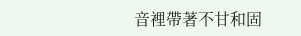音裡帶著不甘和固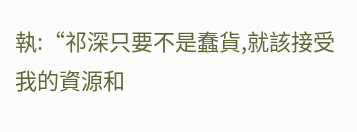執:“祁深只要不是蠢貨,就該接受我的資源和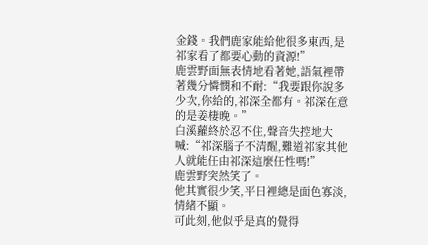金錢。我們鹿家能給他很多東西,是祁家看了都要心動的資源!”
鹿雲野面無表情地看著她,語氣裡帶著幾分憐憫和不耐:“我要跟你說多少次,你給的,祁深全都有。祁深在意的是姜棲晚。”
白溪蘿終於忍不住,聲音失控地大喊:“祁深腦子不清醒,難道祁家其他人就能任由祁深這麼任性嗎!”
鹿雲野突然笑了。
他其實很少笑,平日裡總是面色寡淡,情緒不顯。
可此刻,他似乎是真的覺得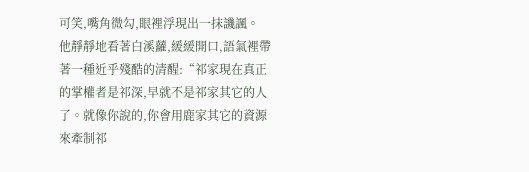可笑,嘴角微勾,眼裡浮現出一抹譏諷。
他靜靜地看著白溪蘿,緩緩開口,語氣裡帶著一種近乎殘酷的清醒:“祁家現在真正的掌權者是祁深,早就不是祁家其它的人了。就像你說的,你會用鹿家其它的資源來牽制祁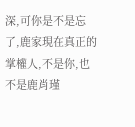深,可你是不是忘了,鹿家現在真正的掌權人,不是你,也不是鹿肖瑾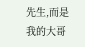先生,而是我的大哥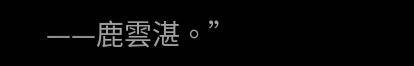——鹿雲湛。”